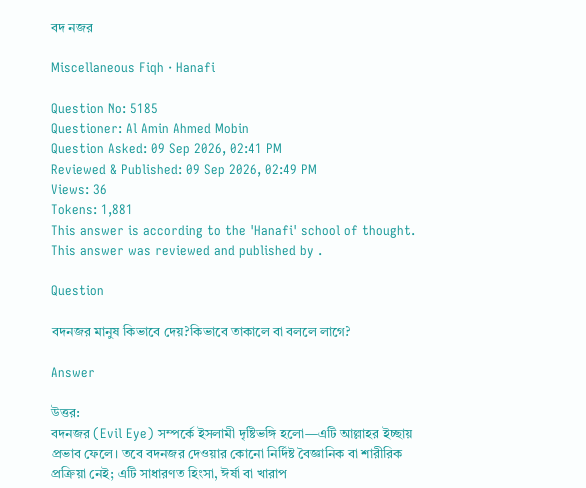বদ নজর

Miscellaneous Fiqh · Hanafi

Question No: 5185
Questioner: Al Amin Ahmed Mobin
Question Asked: 09 Sep 2026, 02:41 PM
Reviewed & Published: 09 Sep 2026, 02:49 PM
Views: 36
Tokens: 1,881
This answer is according to the 'Hanafi' school of thought.
This answer was reviewed and published by .

Question

বদনজর মানুষ কিভাবে দেয়?কিভাবে তাকালে বা বললে লাগে?

Answer

উত্তর:
বদনজর (Evil Eye) সম্পর্কে ইসলামী দৃষ্টিভঙ্গি হলো—এটি আল্লাহর ইচ্ছায় প্রভাব ফেলে। তবে বদনজর দেওয়ার কোনো নির্দিষ্ট বৈজ্ঞানিক বা শারীরিক প্রক্রিয়া নেই; এটি সাধারণত হিংসা, ঈর্ষা বা খারাপ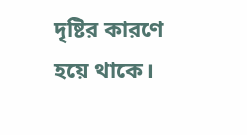দৃষ্টির কারণে হয়ে থাকে।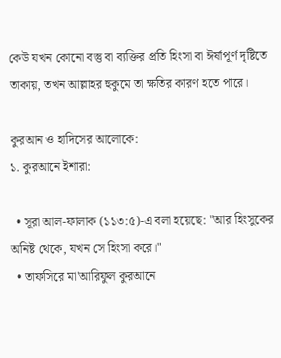কেউ যখন কোনো বস্তু বা ব্যক্তির প্রতি হিংসা বা ঈর্ষাপূর্ণ দৃষ্টিতে তাকায়, তখন আল্লাহর হুকুমে তা ক্ষতির কারণ হতে পারে।

কুরআন ও হাদিসের আলোকে:
১. কুরআনে ইশারা:

  • সূরা আল-ফালাক (১১৩:৫)-এ বলা হয়েছে: "আর হিংসুকের অনিষ্ট থেকে, যখন সে হিংসা করে।"
  • তাফসিরে মা'আরিফুল কুরআনে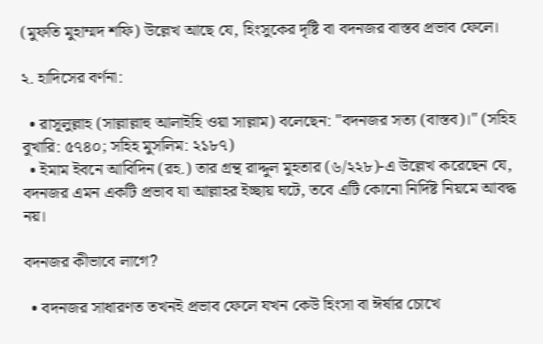(মুফতি মুহাম্মদ শফি) উল্লেখ আছে যে, হিংসুকের দৃষ্টি বা বদনজর বাস্তব প্রভাব ফেলে।

২. হাদিসের বর্ণনা:

  • রাসূলুল্লাহ (সাল্লাল্লাহু আলাইহি ওয়া সাল্লাম) বলেছেন: "বদনজর সত্য (বাস্তব)।" (সহিহ বুখারি: ৫৭৪০; সহিহ মুসলিম: ২১৮৭)
  • ইমাম ইবনে আবিদিন (রহ.) তার গ্রন্থ রাদ্দুল মুহতার (৬/২২৮)-এ উল্লেখ করেছেন যে, বদনজর এমন একটি প্রভাব যা আল্লাহর ইচ্ছায় ঘটে, তবে এটি কোনো নির্দিষ্ট নিয়মে আবদ্ধ নয়।

বদনজর কীভাবে লাগে?

  • বদনজর সাধারণত তখনই প্রভাব ফেলে যখন কেউ হিংসা বা ঈর্ষার চোখে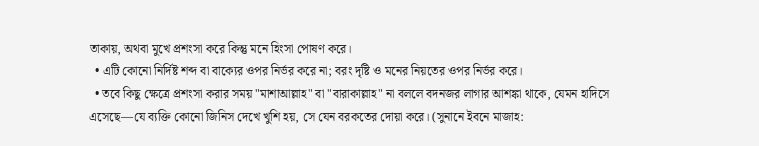তাকায়, অথবা মুখে প্রশংসা করে কিন্তু মনে হিংসা পোষণ করে।
  • এটি কোনো নির্দিষ্ট শব্দ বা বাক্যের ওপর নির্ভর করে না; বরং দৃষ্টি ও মনের নিয়তের ওপর নির্ভর করে।
  • তবে কিছু ক্ষেত্রে প্রশংসা করার সময় "মাশাআল্লাহ" বা "বারাকাল্লাহ" না বললে বদনজর লাগার আশঙ্কা থাকে, যেমন হাদিসে এসেছে—যে ব্যক্তি কোনো জিনিস দেখে খুশি হয়, সে যেন বরকতের দোয়া করে। (সুনানে ইবনে মাজাহ: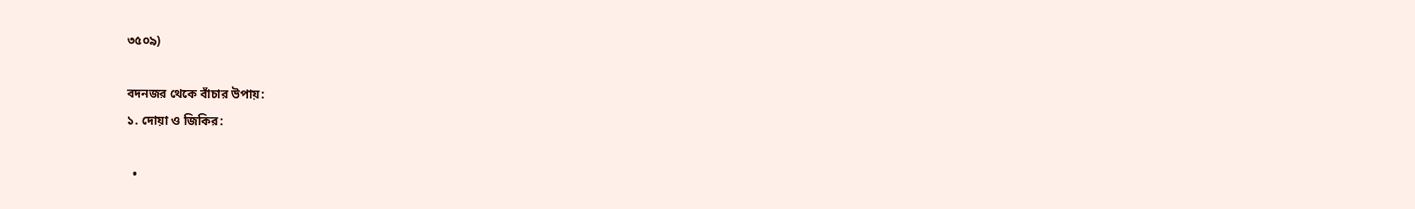৩৫০৯)

বদনজর থেকে বাঁচার উপায়:
১. দোয়া ও জিকির:

  •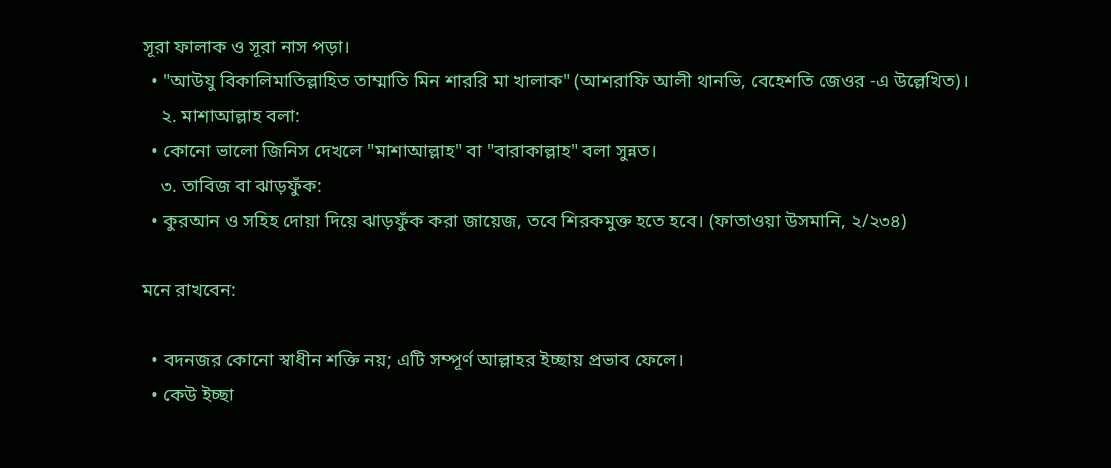সূরা ফালাক ও সূরা নাস পড়া।
  • "আউযু বিকালিমাতিল্লাহিত তাম্মাতি মিন শাররি মা খালাক" (আশরাফি আলী থানভি, বেহেশতি জেওর -এ উল্লেখিত)।
    ২. মাশাআল্লাহ বলা:
  • কোনো ভালো জিনিস দেখলে "মাশাআল্লাহ" বা "বারাকাল্লাহ" বলা সুন্নত।
    ৩. তাবিজ বা ঝাড়ফুঁক:
  • কুরআন ও সহিহ দোয়া দিয়ে ঝাড়ফুঁক করা জায়েজ, তবে শিরকমুক্ত হতে হবে। (ফাতাওয়া উসমানি, ২/২৩৪)

মনে রাখবেন:

  • বদনজর কোনো স্বাধীন শক্তি নয়; এটি সম্পূর্ণ আল্লাহর ইচ্ছায় প্রভাব ফেলে।
  • কেউ ইচ্ছা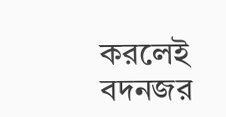করলেই বদনজর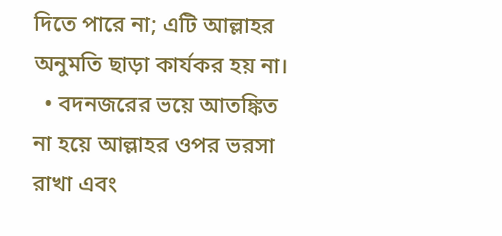দিতে পারে না; এটি আল্লাহর অনুমতি ছাড়া কার্যকর হয় না।
  • বদনজরের ভয়ে আতঙ্কিত না হয়ে আল্লাহর ওপর ভরসা রাখা এবং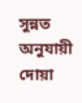সুন্নত অনুযায়ী দোয়া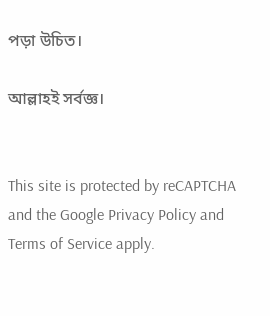পড়া উচিত।

আল্লাহই সর্বজ্ঞ।


This site is protected by reCAPTCHA and the Google Privacy Policy and Terms of Service apply.